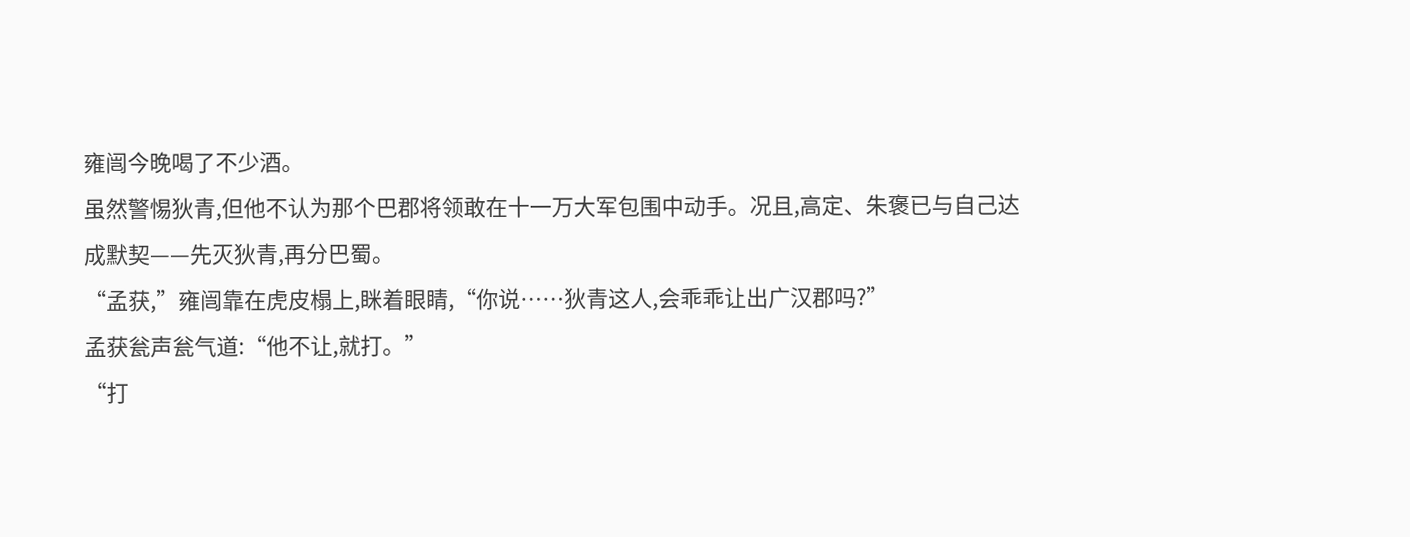雍闿今晚喝了不少酒。
虽然警惕狄青,但他不认为那个巴郡将领敢在十一万大军包围中动手。况且,高定、朱褒已与自己达成默契——先灭狄青,再分巴蜀。
“孟获,”雍闿靠在虎皮榻上,眯着眼睛,“你说……狄青这人,会乖乖让出广汉郡吗?”
孟获瓮声瓮气道:“他不让,就打。”
“打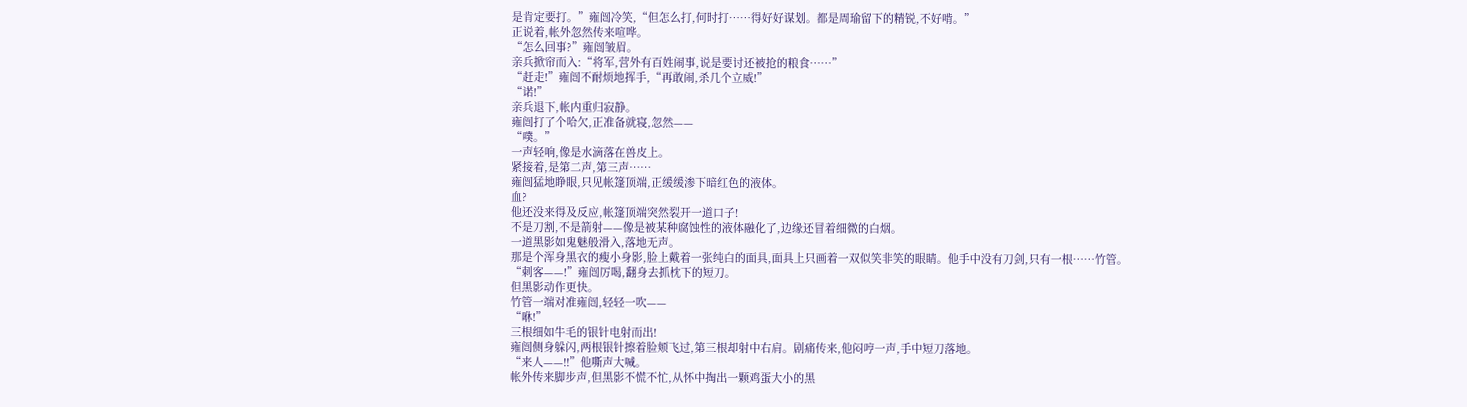是肯定要打。”雍闿冷笑,“但怎么打,何时打……得好好谋划。都是周瑜留下的精锐,不好啃。”
正说着,帐外忽然传来喧哗。
“怎么回事?”雍闿皱眉。
亲兵掀帘而入:“将军,营外有百姓闹事,说是要讨还被抢的粮食……”
“赶走!”雍闿不耐烦地挥手,“再敢闹,杀几个立威!”
“诺!”
亲兵退下,帐内重归寂静。
雍闿打了个哈欠,正准备就寝,忽然——
“噗。”
一声轻响,像是水滴落在兽皮上。
紧接着,是第二声,第三声……
雍闿猛地睁眼,只见帐篷顶端,正缓缓渗下暗红色的液体。
血?
他还没来得及反应,帐篷顶端突然裂开一道口子!
不是刀割,不是箭射——像是被某种腐蚀性的液体融化了,边缘还冒着细微的白烟。
一道黑影如鬼魅般滑入,落地无声。
那是个浑身黑衣的瘦小身影,脸上戴着一张纯白的面具,面具上只画着一双似笑非笑的眼睛。他手中没有刀剑,只有一根……竹管。
“刺客——!”雍闿厉喝,翻身去抓枕下的短刀。
但黑影动作更快。
竹管一端对准雍闿,轻轻一吹——
“咻!”
三根细如牛毛的银针电射而出!
雍闿侧身躲闪,两根银针擦着脸颊飞过,第三根却射中右肩。剧痛传来,他闷哼一声,手中短刀落地。
“来人——!!”他嘶声大喊。
帐外传来脚步声,但黑影不慌不忙,从怀中掏出一颗鸡蛋大小的黑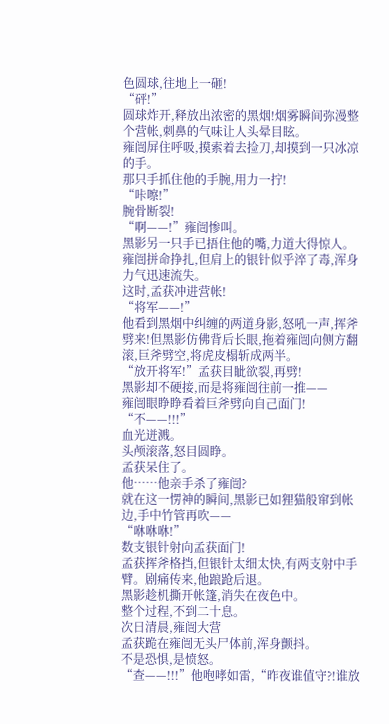色圆球,往地上一砸!
“砰!”
圆球炸开,释放出浓密的黑烟!烟雾瞬间弥漫整个营帐,刺鼻的气味让人头晕目眩。
雍闿屏住呼吸,摸索着去捡刀,却摸到一只冰凉的手。
那只手抓住他的手腕,用力一拧!
“咔嚓!”
腕骨断裂!
“啊——!”雍闿惨叫。
黑影另一只手已捂住他的嘴,力道大得惊人。雍闿拼命挣扎,但肩上的银针似乎淬了毒,浑身力气迅速流失。
这时,孟获冲进营帐!
“将军——!”
他看到黑烟中纠缠的两道身影,怒吼一声,挥斧劈来!但黑影仿佛背后长眼,拖着雍闿向侧方翻滚,巨斧劈空,将虎皮榻斩成两半。
“放开将军!”孟获目眦欲裂,再劈!
黑影却不硬接,而是将雍闿往前一推——
雍闿眼睁睁看着巨斧劈向自己面门!
“不——!!!”
血光迸溅。
头颅滚落,怒目圆睁。
孟获呆住了。
他……他亲手杀了雍闿?
就在这一愣神的瞬间,黑影已如狸猫般窜到帐边,手中竹管再吹——
“咻咻咻!”
数支银针射向孟获面门!
孟获挥斧格挡,但银针太细太快,有两支射中手臂。剧痛传来,他踉跄后退。
黑影趁机撕开帐篷,消失在夜色中。
整个过程,不到二十息。
次日清晨,雍闿大营
孟获跪在雍闿无头尸体前,浑身颤抖。
不是恐惧,是愤怒。
“查——!!!”他咆哮如雷,“昨夜谁值守?!谁放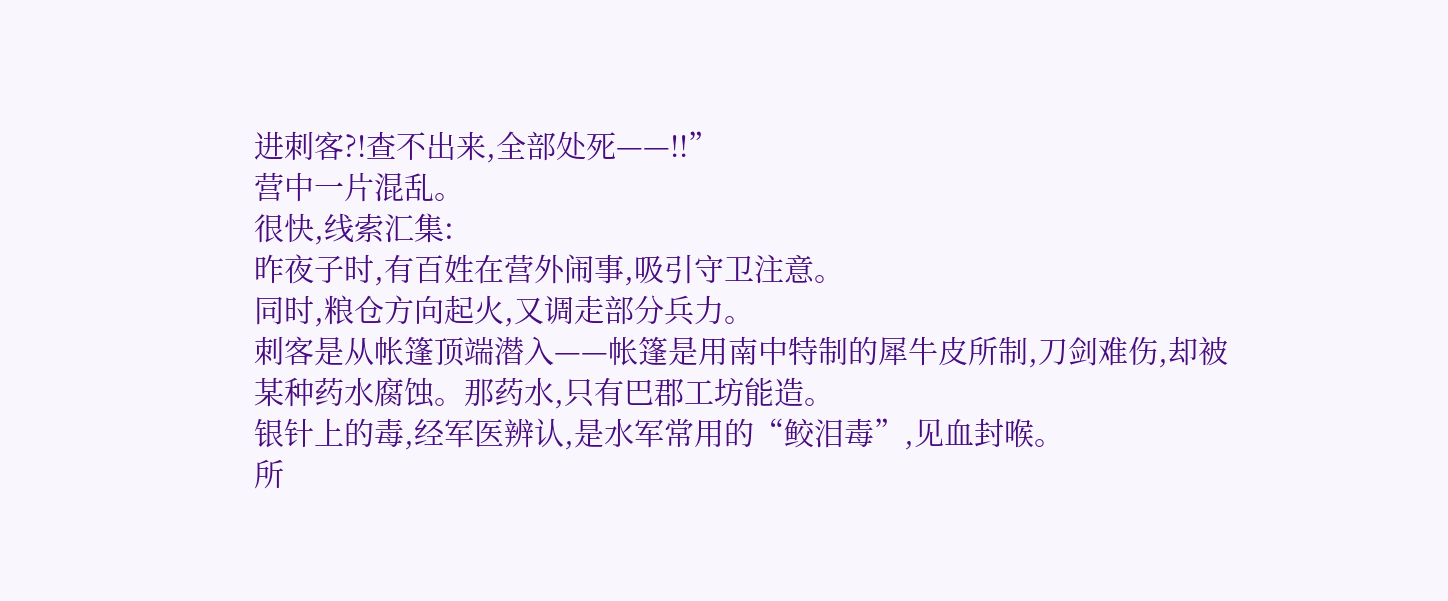进刺客?!查不出来,全部处死——!!”
营中一片混乱。
很快,线索汇集:
昨夜子时,有百姓在营外闹事,吸引守卫注意。
同时,粮仓方向起火,又调走部分兵力。
刺客是从帐篷顶端潜入——帐篷是用南中特制的犀牛皮所制,刀剑难伤,却被某种药水腐蚀。那药水,只有巴郡工坊能造。
银针上的毒,经军医辨认,是水军常用的“鲛泪毒”,见血封喉。
所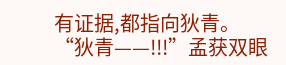有证据,都指向狄青。
“狄青——!!!”孟获双眼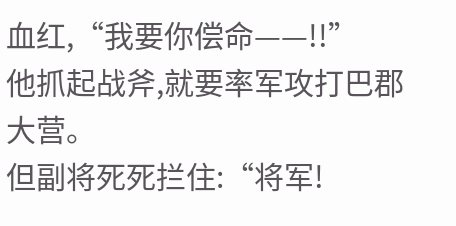血红,“我要你偿命——!!”
他抓起战斧,就要率军攻打巴郡大营。
但副将死死拦住:“将军!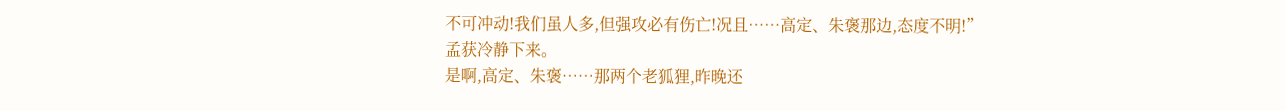不可冲动!我们虽人多,但强攻必有伤亡!况且……高定、朱褒那边,态度不明!”
孟获冷静下来。
是啊,高定、朱褒……那两个老狐狸,昨晚还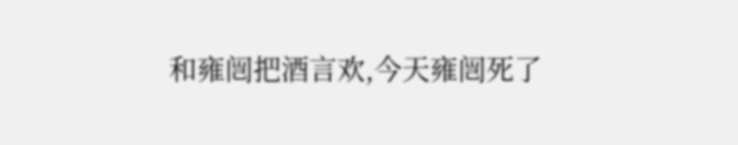和雍闿把酒言欢,今天雍闿死了